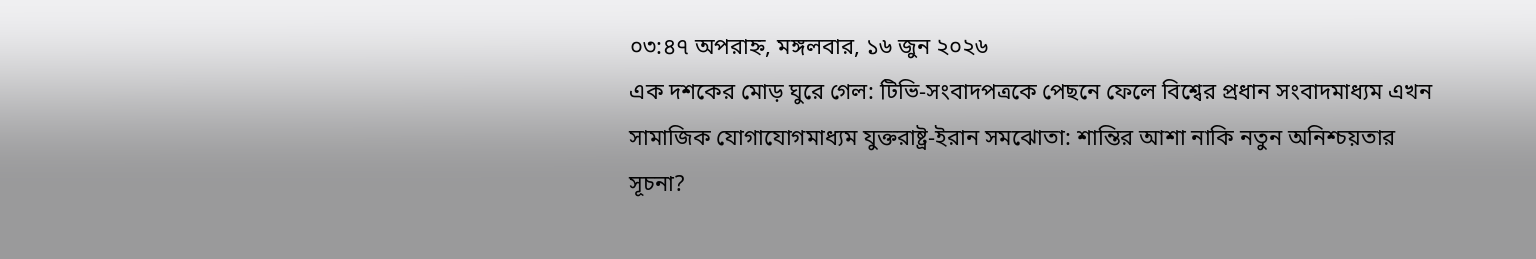০৩:৪৭ অপরাহ্ন, মঙ্গলবার, ১৬ জুন ২০২৬
এক দশকের মোড় ঘুরে গেল: টিভি-সংবাদপত্রকে পেছনে ফেলে বিশ্বের প্রধান সংবাদমাধ্যম এখন সামাজিক যোগাযোগমাধ্যম যুক্তরাষ্ট্র-ইরান সমঝোতা: শান্তির আশা নাকি নতুন অনিশ্চয়তার সূচনা?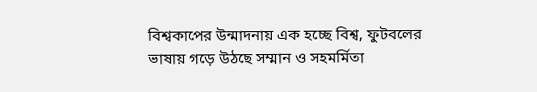বিশ্বকাপের উন্মাদনায় এক হচ্ছে বিশ্ব, ফুটবলের ভাষায় গড়ে উঠছে সম্মান ও সহমর্মিতা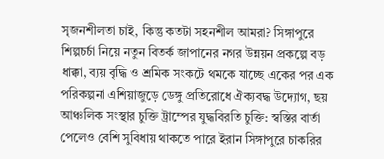সৃজনশীলতা চাই, কিন্তু কতটা সহনশীল আমরা? সিঙ্গাপুরে শিল্পচর্চা নিয়ে নতুন বিতর্ক জাপানের নগর উন্নয়ন প্রকল্পে বড় ধাক্কা, ব্যয় বৃদ্ধি ও শ্রমিক সংকটে থমকে যাচ্ছে একের পর এক পরিকল্পনা এশিয়াজুড়ে ডেঙ্গু প্রতিরোধে ঐক্যবদ্ধ উদ্যোগ, ছয় আঞ্চলিক সংস্থার চুক্তি ট্রাম্পের যুদ্ধবিরতি চুক্তি: স্বস্তির বার্তা পেলেও বেশি সুবিধায় থাকতে পারে ইরান সিঙ্গাপুরে চাকরির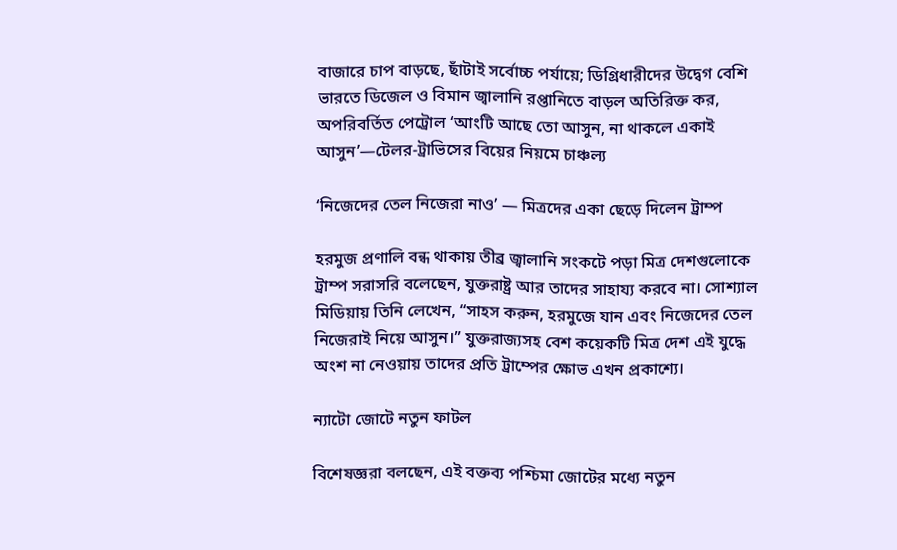বাজারে চাপ বাড়ছে, ছাঁটাই সর্বোচ্চ পর্যায়ে; ডিগ্রিধারীদের উদ্বেগ বেশি ভারতে ডিজেল ও বিমান জ্বালানি রপ্তানিতে বাড়ল অতিরিক্ত কর, অপরিবর্তিত পেট্রোল ‘আংটি আছে তো আসুন, না থাকলে একাই আসুন’—টেলর-ট্রাভিসের বিয়ের নিয়মে চাঞ্চল্য

‘নিজেদের তেল নিজেরা নাও’ — মিত্রদের একা ছেড়ে দিলেন ট্রাম্প

হরমুজ প্রণালি বন্ধ থাকায় তীব্র জ্বালানি সংকটে পড়া মিত্র দেশগুলোকে ট্রাম্প সরাসরি বলেছেন, যুক্তরাষ্ট্র আর তাদের সাহায্য করবে না। সোশ্যাল মিডিয়ায় তিনি লেখেন, “সাহস করুন, হরমুজে যান এবং নিজেদের তেল নিজেরাই নিয়ে আসুন।” যুক্তরাজ্যসহ বেশ কয়েকটি মিত্র দেশ এই যুদ্ধে অংশ না নেওয়ায় তাদের প্রতি ট্রাম্পের ক্ষোভ এখন প্রকাশ্যে।

ন্যাটো জোটে নতুন ফাটল

বিশেষজ্ঞরা বলছেন, এই বক্তব্য পশ্চিমা জোটের মধ্যে নতুন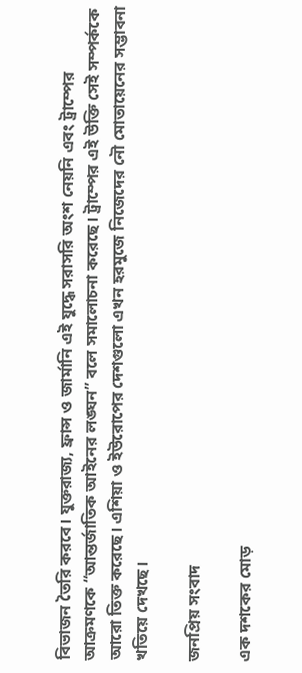বিভাজন তৈরি করবে। যুক্তরাজ্য, ফ্রান্স ও জার্মানি এই যুদ্ধে সরাসরি অংশ নেয়নি এবং ট্রাম্পের আক্রমণকে “আন্তর্জাতিক আইনের লঙ্ঘন” বলে সমালোচনা করেছে। ট্রাম্পের এই উক্তি সেই সম্পর্ককে আরো তিক্ত করেছে। এশিয়া ও ইউরোপের দেশগুলো এখন হরমুজে নিজেদের নৌ মোতায়েনের সম্ভাবনা খতিয়ে দেখছে।

জনপ্রিয় সংবাদ

এক দশকের মোড়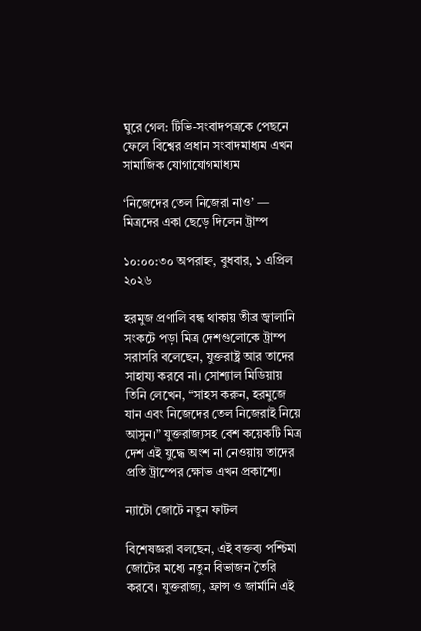ঘুরে গেল: টিভি-সংবাদপত্রকে পেছনে ফেলে বিশ্বের প্রধান সংবাদমাধ্যম এখন সামাজিক যোগাযোগমাধ্যম

‘নিজেদের তেল নিজেরা নাও’ — মিত্রদের একা ছেড়ে দিলেন ট্রাম্প

১০:০০:৩০ অপরাহ্ন, বুধবার, ১ এপ্রিল ২০২৬

হরমুজ প্রণালি বন্ধ থাকায় তীব্র জ্বালানি সংকটে পড়া মিত্র দেশগুলোকে ট্রাম্প সরাসরি বলেছেন, যুক্তরাষ্ট্র আর তাদের সাহায্য করবে না। সোশ্যাল মিডিয়ায় তিনি লেখেন, “সাহস করুন, হরমুজে যান এবং নিজেদের তেল নিজেরাই নিয়ে আসুন।” যুক্তরাজ্যসহ বেশ কয়েকটি মিত্র দেশ এই যুদ্ধে অংশ না নেওয়ায় তাদের প্রতি ট্রাম্পের ক্ষোভ এখন প্রকাশ্যে।

ন্যাটো জোটে নতুন ফাটল

বিশেষজ্ঞরা বলছেন, এই বক্তব্য পশ্চিমা জোটের মধ্যে নতুন বিভাজন তৈরি করবে। যুক্তরাজ্য, ফ্রান্স ও জার্মানি এই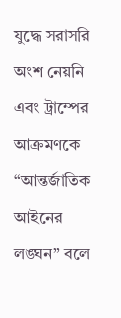যুদ্ধে সরাসরি অংশ নেয়নি এবং ট্রাম্পের আক্রমণকে “আন্তর্জাতিক আইনের লঙ্ঘন” বলে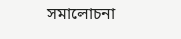সমালোচনা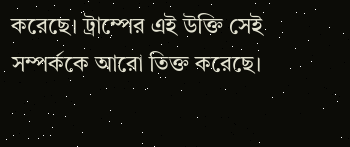করেছে। ট্রাম্পের এই উক্তি সেই সম্পর্ককে আরো তিক্ত করেছে।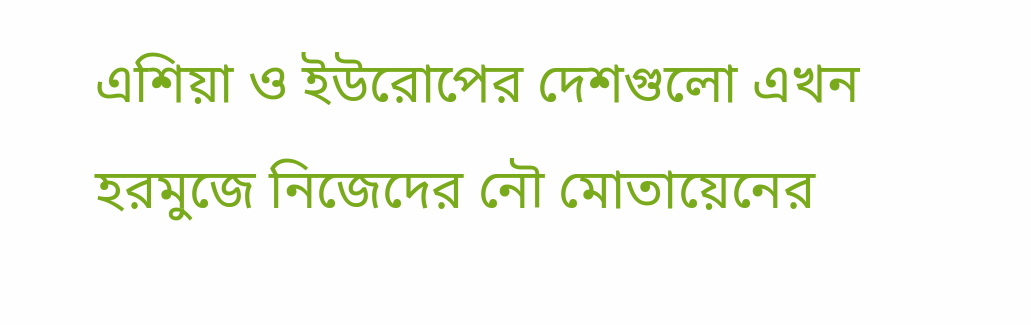এশিয়া ও ইউরোপের দেশগুলো এখন হরমুজে নিজেদের নৌ মোতায়েনের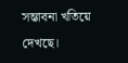সম্ভাবনা খতিয়ে দেখছে।